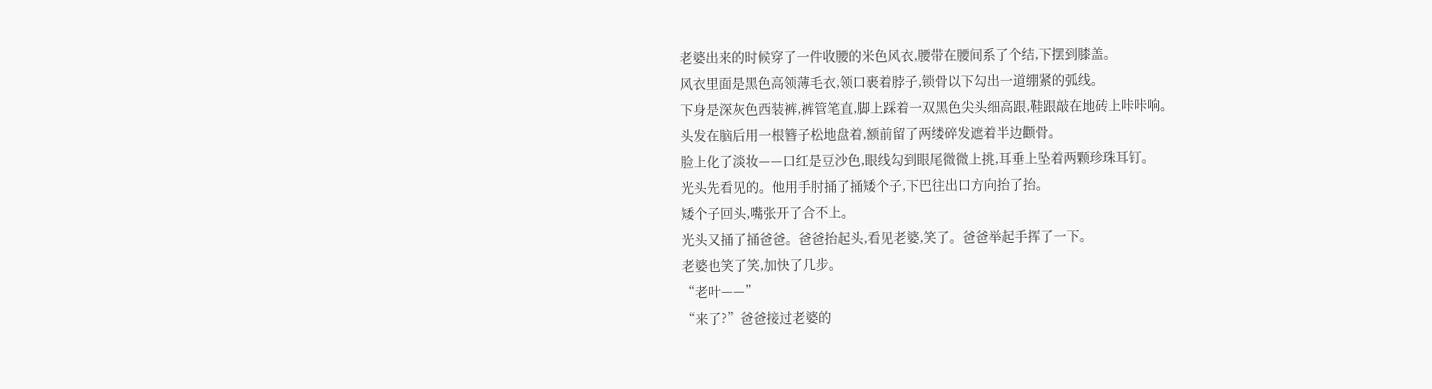老婆出来的时候穿了一件收腰的米色风衣,腰带在腰间系了个结,下摆到膝盖。
风衣里面是黑色高领薄毛衣,领口裹着脖子,锁骨以下勾出一道绷紧的弧线。
下身是深灰色西装裤,裤管笔直,脚上踩着一双黑色尖头细高跟,鞋跟敲在地砖上咔咔响。
头发在脑后用一根簪子松地盘着,额前留了两缕碎发遮着半边颧骨。
脸上化了淡妆——口红是豆沙色,眼线勾到眼尾微微上挑,耳垂上坠着两颗珍珠耳钉。
光头先看见的。他用手肘捅了捅矮个子,下巴往出口方向抬了抬。
矮个子回头,嘴张开了合不上。
光头又捅了捅爸爸。爸爸抬起头,看见老婆,笑了。爸爸举起手挥了一下。
老婆也笑了笑,加快了几步。
“老叶——”
“来了?”爸爸接过老婆的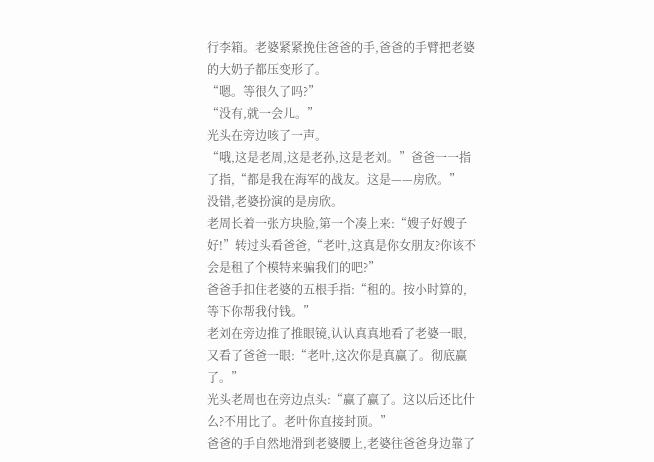行李箱。老婆紧紧挽住爸爸的手,爸爸的手臂把老婆的大奶子都压变形了。
“嗯。等很久了吗?”
“没有,就一会儿。”
光头在旁边咳了一声。
“哦,这是老周,这是老孙,这是老刘。”爸爸一一指了指,“都是我在海军的战友。这是——房欣。”
没错,老婆扮演的是房欣。
老周长着一张方块脸,第一个凑上来:“嫂子好嫂子好!”转过头看爸爸,“老叶,这真是你女朋友?你该不会是租了个模特来骗我们的吧?”
爸爸手扣住老婆的五根手指:“租的。按小时算的,等下你帮我付钱。”
老刘在旁边推了推眼镜,认认真真地看了老婆一眼,又看了爸爸一眼:“老叶,这次你是真赢了。彻底赢了。”
光头老周也在旁边点头:“赢了赢了。这以后还比什么?不用比了。老叶你直接封顶。”
爸爸的手自然地滑到老婆腰上,老婆往爸爸身边靠了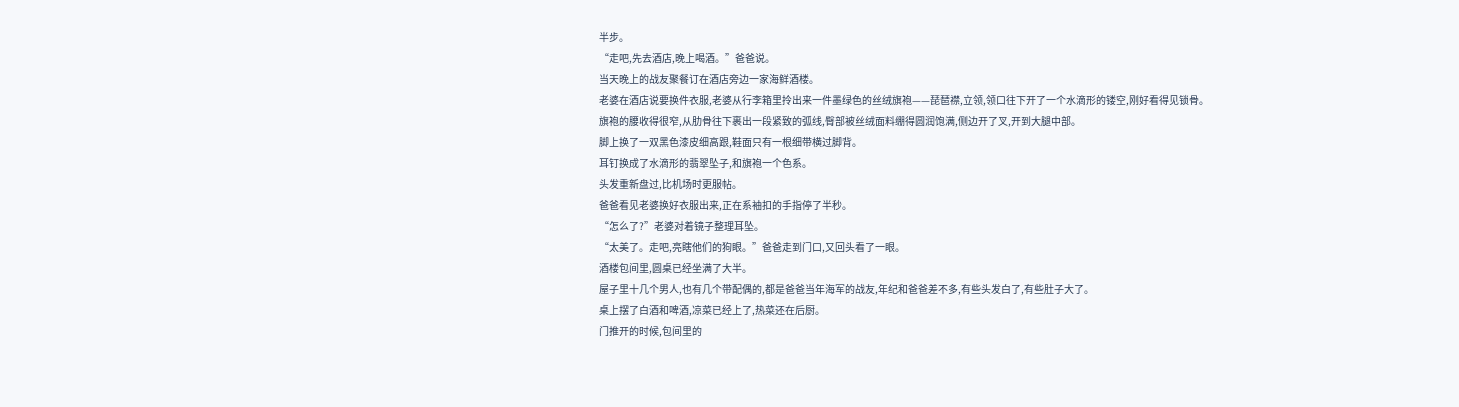半步。
“走吧,先去酒店,晚上喝酒。”爸爸说。
当天晚上的战友聚餐订在酒店旁边一家海鲜酒楼。
老婆在酒店说要换件衣服,老婆从行李箱里拎出来一件墨绿色的丝绒旗袍——琵琶襟,立领,领口往下开了一个水滴形的镂空,刚好看得见锁骨。
旗袍的腰收得很窄,从肋骨往下裹出一段紧致的弧线,臀部被丝绒面料绷得圆润饱满,侧边开了叉,开到大腿中部。
脚上换了一双黑色漆皮细高跟,鞋面只有一根细带横过脚背。
耳钉换成了水滴形的翡翠坠子,和旗袍一个色系。
头发重新盘过,比机场时更服帖。
爸爸看见老婆换好衣服出来,正在系袖扣的手指停了半秒。
“怎么了?”老婆对着镜子整理耳坠。
“太美了。走吧,亮瞎他们的狗眼。”爸爸走到门口,又回头看了一眼。
酒楼包间里,圆桌已经坐满了大半。
屋子里十几个男人,也有几个带配偶的,都是爸爸当年海军的战友,年纪和爸爸差不多,有些头发白了,有些肚子大了。
桌上摆了白酒和啤酒,凉菜已经上了,热菜还在后厨。
门推开的时候,包间里的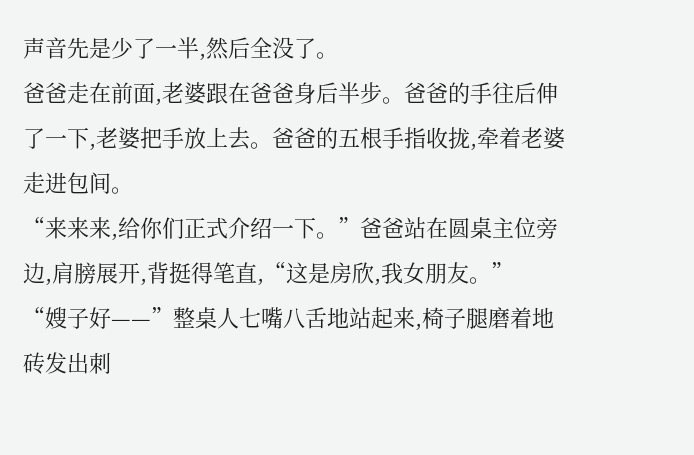声音先是少了一半,然后全没了。
爸爸走在前面,老婆跟在爸爸身后半步。爸爸的手往后伸了一下,老婆把手放上去。爸爸的五根手指收拢,牵着老婆走进包间。
“来来来,给你们正式介绍一下。”爸爸站在圆桌主位旁边,肩膀展开,背挺得笔直,“这是房欣,我女朋友。”
“嫂子好——”整桌人七嘴八舌地站起来,椅子腿磨着地砖发出刺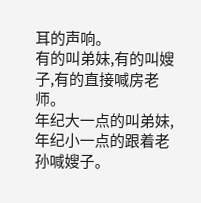耳的声响。
有的叫弟妹,有的叫嫂子,有的直接喊房老师。
年纪大一点的叫弟妹,年纪小一点的跟着老孙喊嫂子。